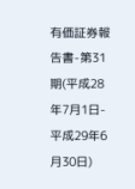有価証券報告書-第31期(平成28年7月1日-平成29年6月30日)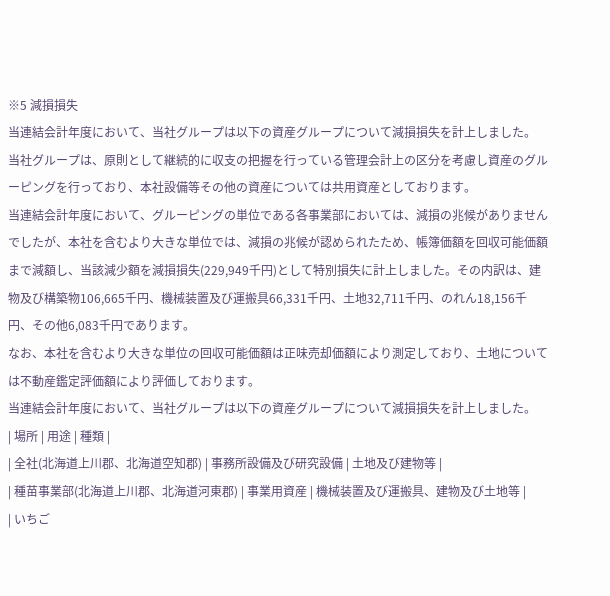※5 減損損失
当連結会計年度において、当社グループは以下の資産グループについて減損損失を計上しました。
当社グループは、原則として継続的に収支の把握を行っている管理会計上の区分を考慮し資産のグルーピングを行っており、本社設備等その他の資産については共用資産としております。
当連結会計年度において、グルーピングの単位である各事業部においては、減損の兆候がありませんでしたが、本社を含むより大きな単位では、減損の兆候が認められたため、帳簿価額を回収可能価額まで減額し、当該減少額を減損損失(229,949千円)として特別損失に計上しました。その内訳は、建物及び構築物106,665千円、機械装置及び運搬具66,331千円、土地32,711千円、のれん18,156千円、その他6,083千円であります。
なお、本社を含むより大きな単位の回収可能価額は正味売却価額により測定しており、土地については不動産鑑定評価額により評価しております。
当連結会計年度において、当社グループは以下の資産グループについて減損損失を計上しました。
| 場所 | 用途 | 種類 |
| 全社(北海道上川郡、北海道空知郡) | 事務所設備及び研究設備 | 土地及び建物等 |
| 種苗事業部(北海道上川郡、北海道河東郡) | 事業用資産 | 機械装置及び運搬具、建物及び土地等 |
| いちご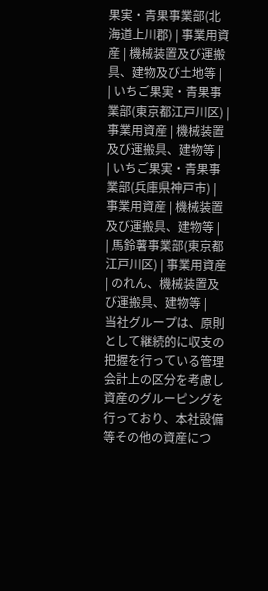果実・青果事業部(北海道上川郡) | 事業用資産 | 機械装置及び運搬具、建物及び土地等 |
| いちご果実・青果事業部(東京都江戸川区) | 事業用資産 | 機械装置及び運搬具、建物等 |
| いちご果実・青果事業部(兵庫県神戸市) | 事業用資産 | 機械装置及び運搬具、建物等 |
| 馬鈴薯事業部(東京都江戸川区) | 事業用資産 | のれん、機械装置及び運搬具、建物等 |
当社グループは、原則として継続的に収支の把握を行っている管理会計上の区分を考慮し資産のグルーピングを行っており、本社設備等その他の資産につ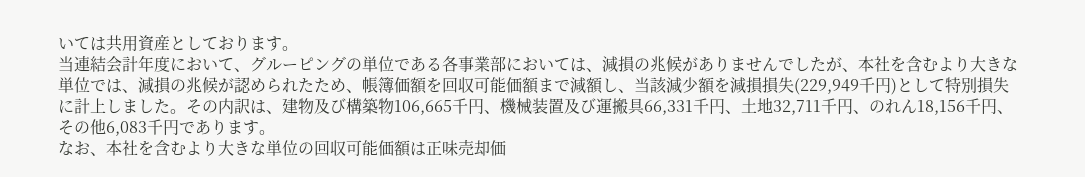いては共用資産としております。
当連結会計年度において、グルーピングの単位である各事業部においては、減損の兆候がありませんでしたが、本社を含むより大きな単位では、減損の兆候が認められたため、帳簿価額を回収可能価額まで減額し、当該減少額を減損損失(229,949千円)として特別損失に計上しました。その内訳は、建物及び構築物106,665千円、機械装置及び運搬具66,331千円、土地32,711千円、のれん18,156千円、その他6,083千円であります。
なお、本社を含むより大きな単位の回収可能価額は正味売却価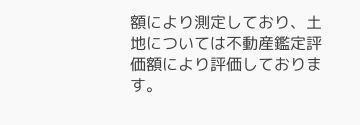額により測定しており、土地については不動産鑑定評価額により評価しております。